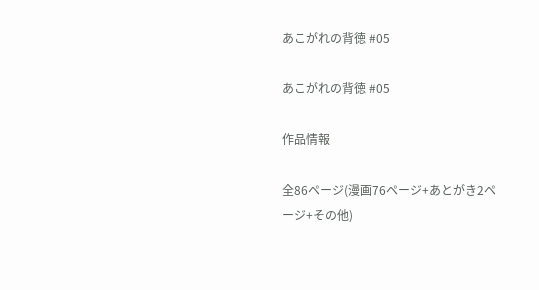あこがれの背徳 #05

あこがれの背徳 #05

作品情報

全86ページ(漫画76ページ+あとがき2ページ+その他)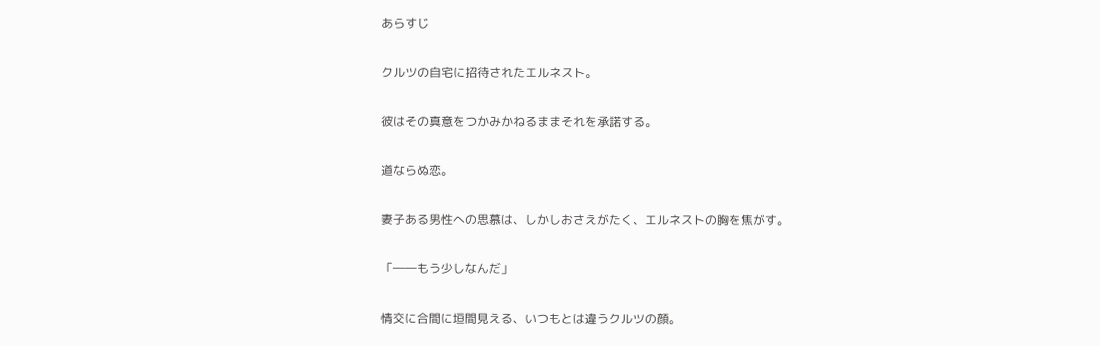あらすじ

クルツの自宅に招待されたエルネスト。

彼はその真意をつかみかねるままそれを承諾する。

道ならぬ恋。

妻子ある男性への思慕は、しかしおさえがたく、エルネストの胸を焦がす。

「――もう少しなんだ」

情交に合間に垣間見える、いつもとは違うクルツの顔。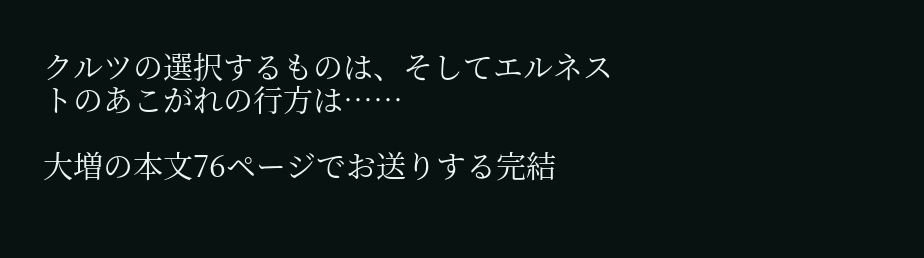クルツの選択するものは、そしてエルネストのあこがれの行方は……

大増の本文76ページでお送りする完結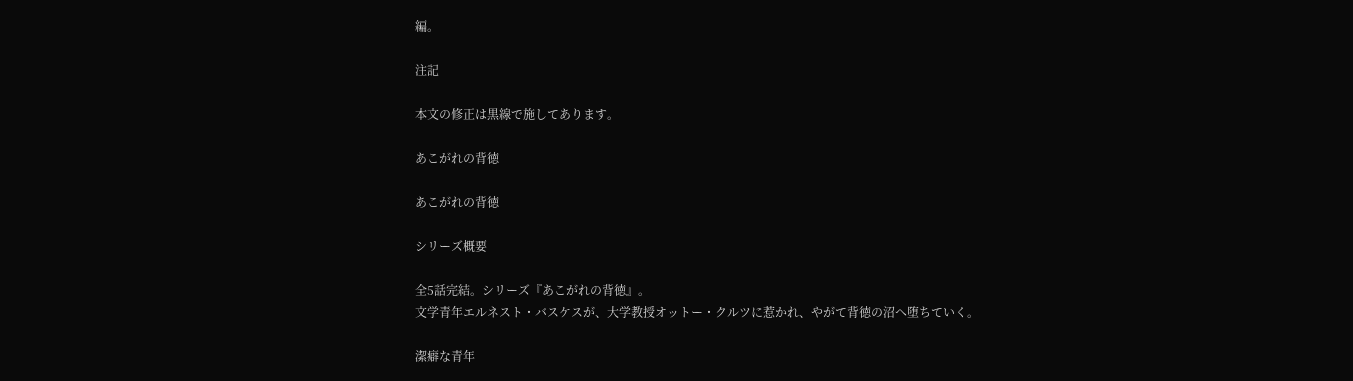編。

注記

本文の修正は黒線で施してあります。

あこがれの背徳

あこがれの背徳

シリーズ概要

全5話完結。シリーズ『あこがれの背徳』。
文学青年エルネスト・バスケスが、大学教授オットー・クルツに惹かれ、やがて背徳の沼へ堕ちていく。

潔癖な青年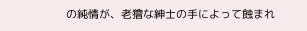の純情が、老獪な紳士の手によって蝕まれ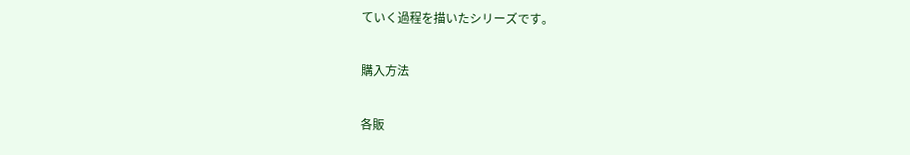ていく過程を描いたシリーズです。

購入方法

各販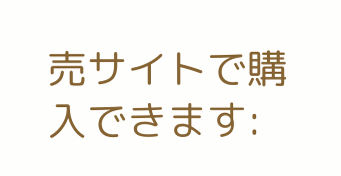売サイトで購入できます: